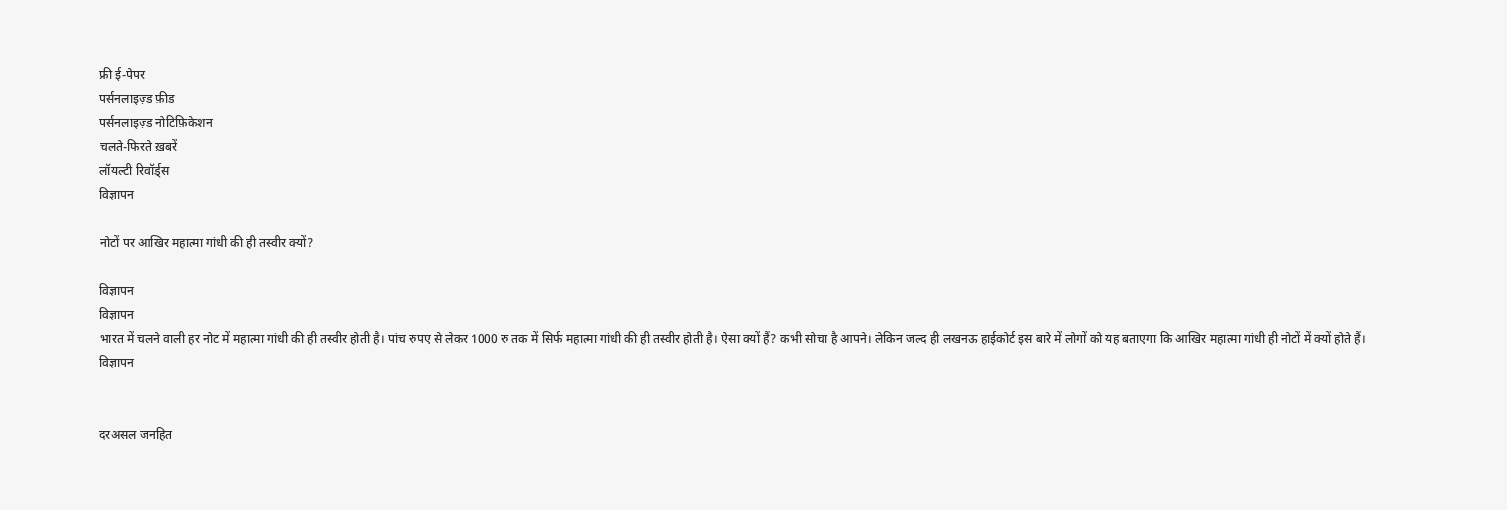फ्री ई-पेपर
पर्सनलाइज़्ड फ़ीड
पर्सनलाइज़्ड नोटिफ़िकेशन
चलते-फिरते ख़बरें
लॉयल्टी रिवॉर्ड्स
विज्ञापन

नोटों पर आखिर महात्मा गांधी की ही तस्वीर क्यों?

विज्ञापन
विज्ञापन
भारत में चलने वाली हर नोट में महात्मा गांधी की ही तस्वीर होती है। पांच रुपए से लेकर 1000 रु तक में सिर्फ महात्मा गांधी की ही तस्वीर होती है। ऐसा क्यों हैं? कभी सोचा है आपने। लेकिन जल्द ही लखनऊ हाईकोर्ट इस बारे में लोगों को यह बताएगा कि आखिर महात्मा गांधी ही नोटों में क्यों होते हैं।
विज्ञापन


दरअसल जनहित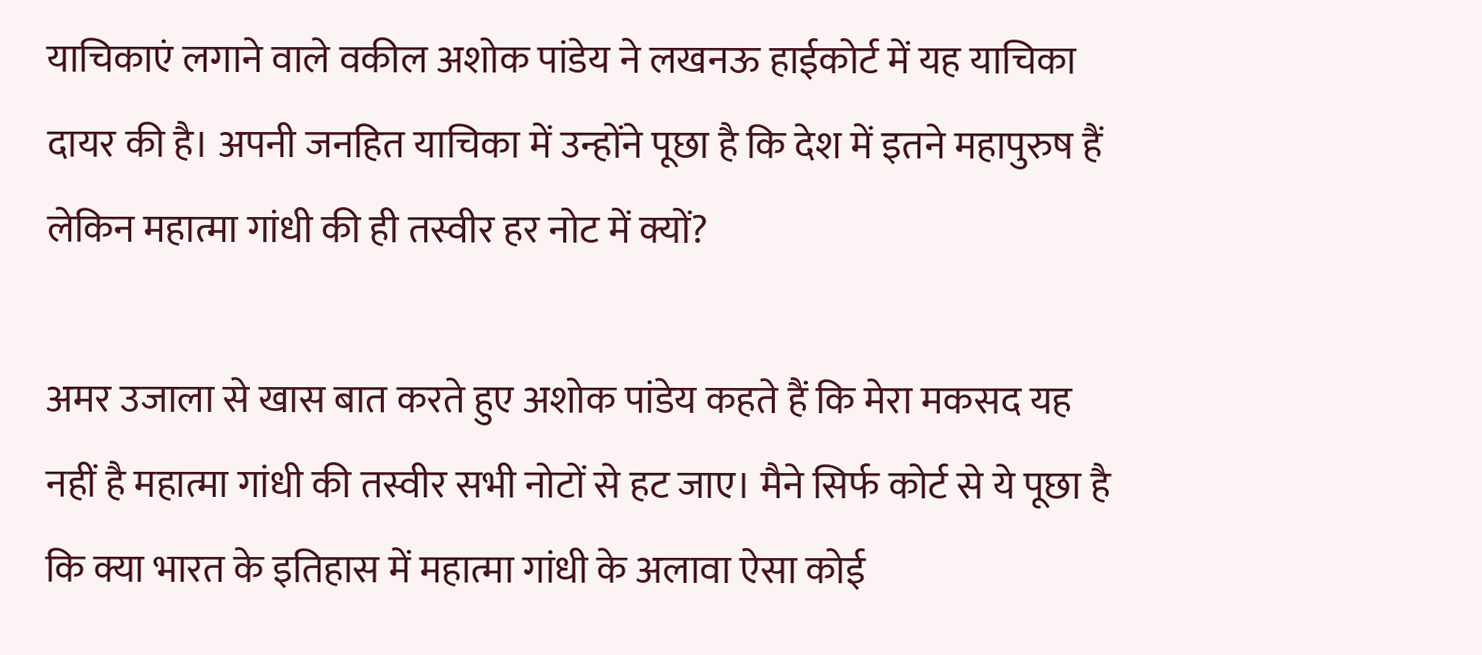याचिकाएं लगाने वाले वकील अशोक पांडेय ने लखनऊ हाईकोर्ट में यह याचिका दायर की है। अपनी जनहित याचिका में उन्होंने पूछा है कि देश में इतने महापुरुष हैं लेकिन महात्मा गांधी की ही तस्वीर हर नोट में क्यों?

अमर उजाला से खास बात करते हुए अशोक पांडेय कहते हैं कि मेरा मकसद यह नहीं है महात्मा गांधी की तस्वीर सभी नोटों से हट जाए। मैने सिर्फ कोर्ट से ये पूछा है कि क्या भारत के इतिहास में महात्मा गांधी के अलावा ऐसा कोई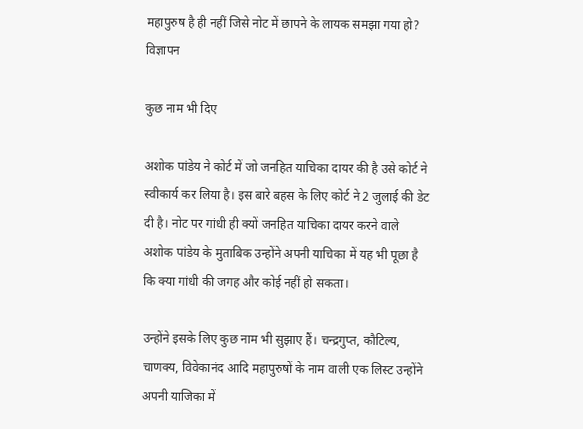महापुरुष है ही नहीं जिसे नोट में छापने के लायक समझा गया हो?
विज्ञापन

कुछ नाम भी दिए

अशोक पांडेय ने कोर्ट में जो जनहित याचिका दायर की है उसे कोर्ट ने स्वीकार्य कर लिया है। इस बारे बहस के लिए कोर्ट ने 2 जुलाई की डेट दी है। नोट पर गांधी ही क्यों जनहित याचिका दायर करने वाले अशोक पांडेय के मुताबिक उन्होंने अपनी याचिका में यह भी पूछा है कि क्या गांधी की जगह और कोई नहीं हो सकता।

उन्होंने इसके लिए कुछ नाम भी सुझाए हैं। चन्द्रगुप्त, कौटिल्य, चाणक्य, विवेकानंद आदि महापुरुषों के नाम वाली एक लिस्ट उन्होंने अपनी याजिका में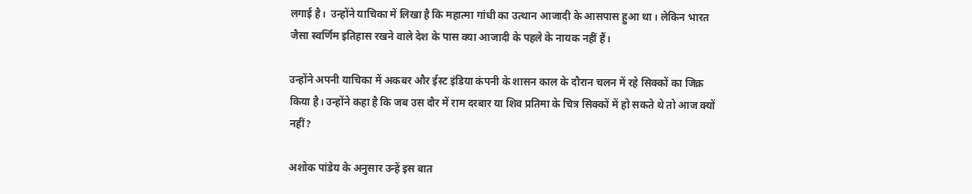लगाई है।  उन्होंने याचिका में लिखा है कि महात्मा गांधी का उत्‍थान आजादी के आसपास हुआ था। लेकिन भारत जैसा स्वर्णिम इतिहास रखने वाले देश के पास क्या आजादी के पहले के नायक नहीं हैं।

उन्होंने अपनी याचिका में अकबर और ईस्ट इंडिया कंपनी के शासन काल के दौरान चलन में रहे सिक्कों का जिक्र किया है। उन्होंने कहा है कि जब उस दौर में राम दरबार या शिव प्रतिमा के चित्र सिक्कों में हो सकते थे तो आज क्यों नहीं?

अशोक पांडेय के अनुसार उन्हें इस बात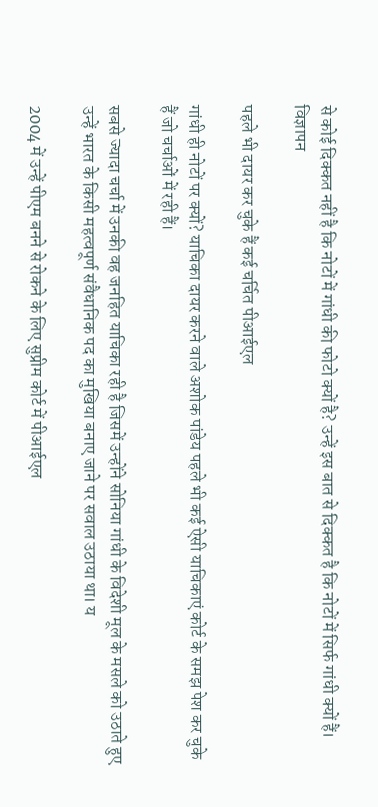से कोई दिक्कत नहीं है कि नोटों में गांधी की फोटो क्यों है? उन्हें इस बात से दिक्कत है कि नोटों में सिर्फ गांधी क्यों हैं।
विज्ञापन

पहले भी दायर कर चुके हैं कई चर्चित पीआईएल

गांधी ही नोटों पर क्यों? याचिका दायर करने वाले अशोक पांडेय पहले भी कई ऐसी याचिकाएं कोर्ट के समझ पेश कर चुके हैं जो चर्चाओं में रही हैं।

सबसे ज्यादा चर्चा में उनकी वह जनहित याचिका रही है जिसमें उन्होंने सोनिया गांधी के विदेशी मूल के मसले को उठाते हुए उन्हें भारत के किसी महत्वपूर्ण संवै‌धानिक पद का मुखिया बनाए जाने पर सवाल उठाया था। य

2004 में उन्हें पीएम बनने से रोकने के लिए सुप्रीम कोर्ट में पीआईएल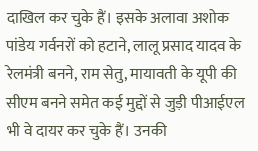दाखिल कर चुके हैं। इसके अलावा अशोक पांडेय गर्वनरों को हटाने, लालू प्रसाद यादव के रेलमंत्री बनने, राम सेतु, मायावती के यूपी की सीएम बनने समेत कई मुद्दों से जुड़ी पीआईएल भी वे दायर कर चुके हैं। उनकी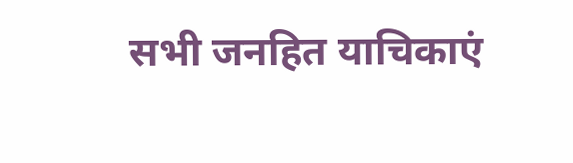सभी जनहित याचिकाएं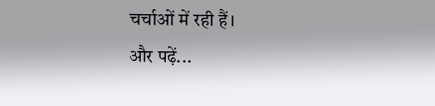चर्चाओं में रही हैं।
और पढ़ें...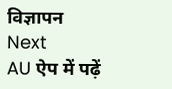विज्ञापन
Next
AU ऐप में पढ़ें